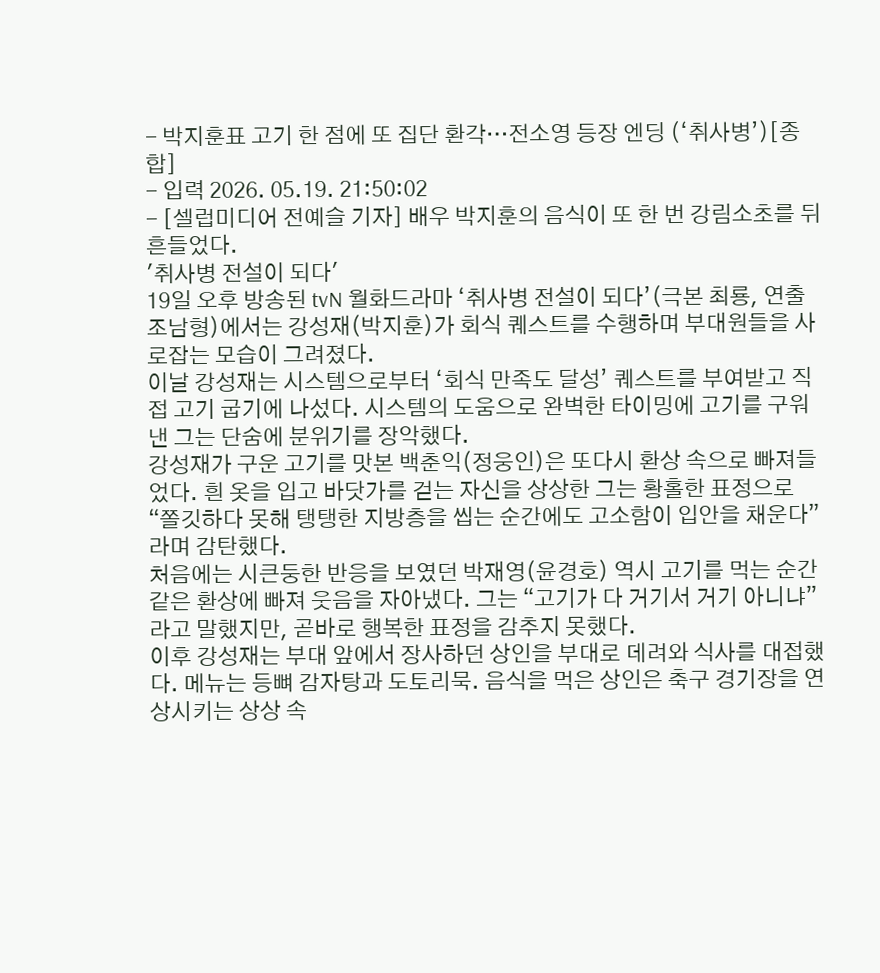- 박지훈표 고기 한 점에 또 집단 환각…전소영 등장 엔딩 (‘취사병’)[종합]
- 입력 2026. 05.19. 21:50:02
- [셀럽미디어 전예슬 기자] 배우 박지훈의 음식이 또 한 번 강림소초를 뒤흔들었다.
'취사병 전설이 되다'
19일 오후 방송된 tvN 월화드라마 ‘취사병 전설이 되다’(극본 최룡, 연출 조남형)에서는 강성재(박지훈)가 회식 퀘스트를 수행하며 부대원들을 사로잡는 모습이 그려졌다.
이날 강성재는 시스템으로부터 ‘회식 만족도 달성’ 퀘스트를 부여받고 직접 고기 굽기에 나섰다. 시스템의 도움으로 완벽한 타이밍에 고기를 구워낸 그는 단숨에 분위기를 장악했다.
강성재가 구운 고기를 맛본 백춘익(정웅인)은 또다시 환상 속으로 빠져들었다. 흰 옷을 입고 바닷가를 걷는 자신을 상상한 그는 황홀한 표정으로 “쫄깃하다 못해 탱탱한 지방층을 씹는 순간에도 고소함이 입안을 채운다”라며 감탄했다.
처음에는 시큰둥한 반응을 보였던 박재영(윤경호) 역시 고기를 먹는 순간 같은 환상에 빠져 웃음을 자아냈다. 그는 “고기가 다 거기서 거기 아니냐”라고 말했지만, 곧바로 행복한 표정을 감추지 못했다.
이후 강성재는 부대 앞에서 장사하던 상인을 부대로 데려와 식사를 대접했다. 메뉴는 등뼈 감자탕과 도토리묵. 음식을 먹은 상인은 축구 경기장을 연상시키는 상상 속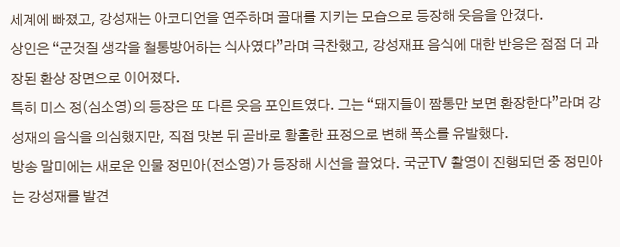세계에 빠졌고, 강성재는 아코디언을 연주하며 골대를 지키는 모습으로 등장해 웃음을 안겼다.
상인은 “군것질 생각을 철통방어하는 식사였다”라며 극찬했고, 강성재표 음식에 대한 반응은 점점 더 과장된 환상 장면으로 이어졌다.
특히 미스 정(심소영)의 등장은 또 다른 웃음 포인트였다. 그는 “돼지들이 짬통만 보면 환장한다”라며 강성재의 음식을 의심했지만, 직접 맛본 뒤 곧바로 황홀한 표정으로 변해 폭소를 유발했다.
방송 말미에는 새로운 인물 정민아(전소영)가 등장해 시선을 끌었다. 국군TV 촬영이 진행되던 중 정민아는 강성재를 발견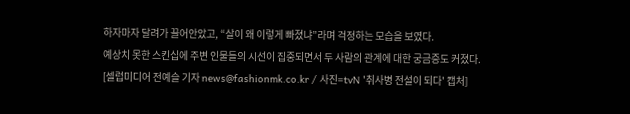하자마자 달려가 끌어안았고, “살이 왜 이렇게 빠졌냐”라며 걱정하는 모습을 보였다.
예상치 못한 스킨십에 주변 인물들의 시선이 집중되면서 두 사람의 관계에 대한 궁금증도 커졌다.
[셀럽미디어 전예슬 기자 news@fashionmk.co.kr / 사진=tvN '취사병 전설이 되다' 캡처]